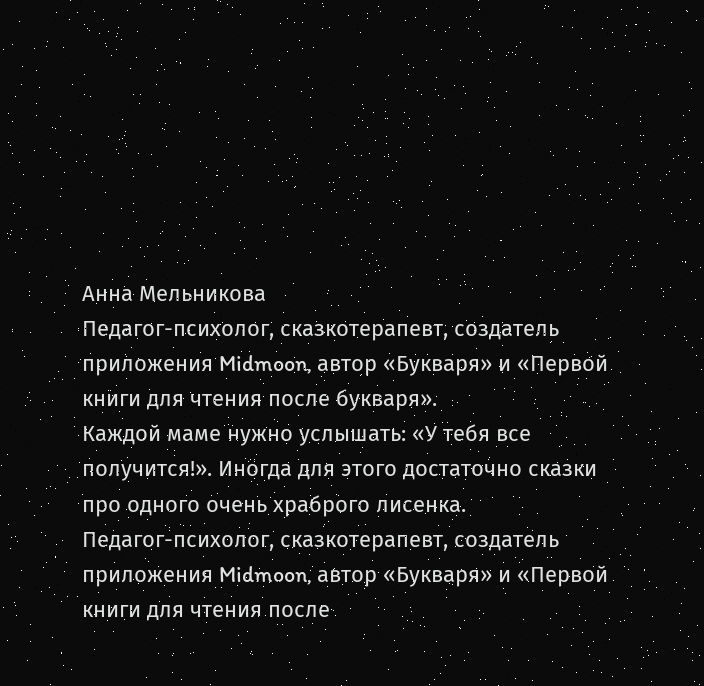Анна Мельникова
Педагог-психолог, сказкотерапевт, создатель приложения Midmoon, автор «Букваря» и «Первой книги для чтения после букваря».
Каждой маме нужно услышать: «У тебя все получится!». Иногда для этого достаточно сказки про одного очень храброго лисенка.
Педагог-психолог, сказкотерапевт, создатель приложения Midmoon, автор «Букваря» и «Первой книги для чтения после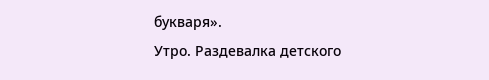букваря».
Утро. Раздевалка детского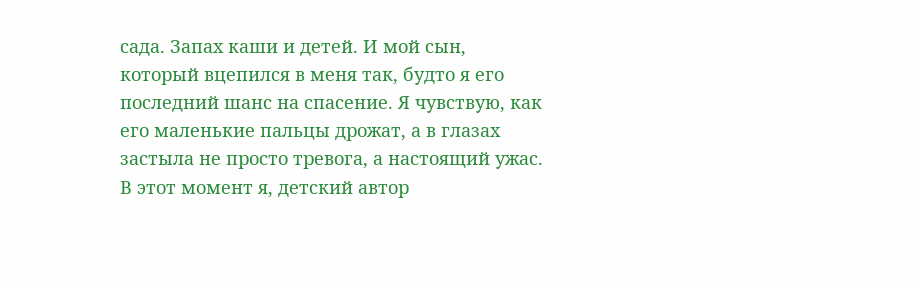сада. Запах каши и детей. И мой сын, который вцепился в меня так, будто я его последний шанс на спасение. Я чувствую, как его маленькие пальцы дрожат, а в глазах застыла не просто тревога, а настоящий ужас.
В этот момент я, детский автор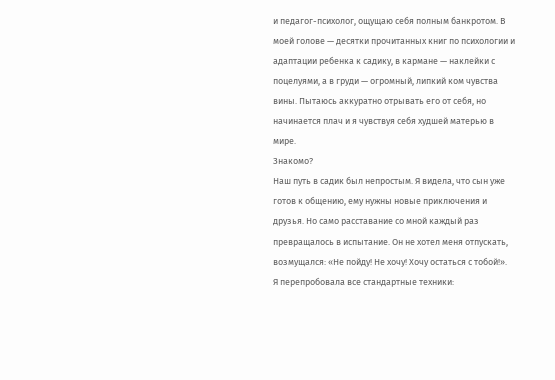и педагог-психолог, ощущаю себя полным банкротом. В моей голове — десятки прочитанных книг по психологии и адаптации ребенка к садику, в кармане — наклейки с поцелуями, а в груди — огромный, липкий ком чувства вины. Пытаюсь аккуратно отрывать его от себя, но начинается плач и я чувствуя себя худшей матерью в мире.
Знакомо?
Наш путь в садик был непростым. Я видела, что сын уже готов к общению, ему нужны новые приключения и друзья. Но само расставание со мной каждый раз превращалось в испытание. Он не хотел меня отпускать, возмущался: «Не пойду! Не хочу! Хочу остаться с тобой!».
Я перепробовала все стандартные техники: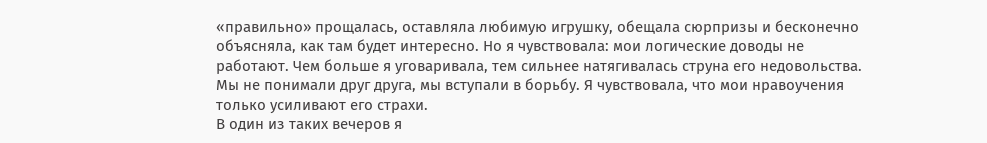«правильно» прощалась, оставляла любимую игрушку, обещала сюрпризы и бесконечно объясняла, как там будет интересно. Но я чувствовала: мои логические доводы не работают. Чем больше я уговаривала, тем сильнее натягивалась струна его недовольства. Мы не понимали друг друга, мы вступали в борьбу. Я чувствовала, что мои нравоучения только усиливают его страхи.
В один из таких вечеров я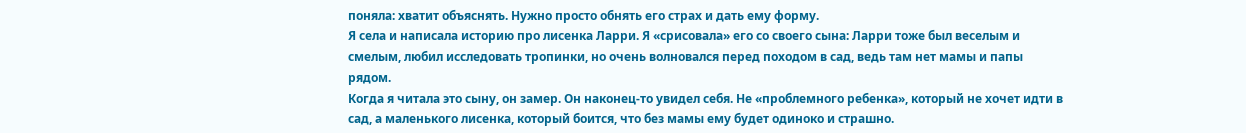поняла: хватит объяснять. Нужно просто обнять его страх и дать ему форму.
Я села и написала историю про лисенка Ларри. Я «срисовала» его со своего сына: Ларри тоже был веселым и смелым, любил исследовать тропинки, но очень волновался перед походом в сад, ведь там нет мамы и папы рядом.
Когда я читала это сыну, он замер. Он наконец-то увидел себя. Не «проблемного ребенка», который не хочет идти в сад, а маленького лисенка, который боится, что без мамы ему будет одиноко и страшно.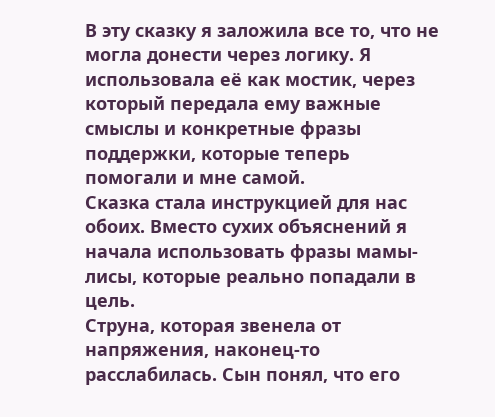В эту сказку я заложила все то, что не могла донести через логику. Я использовала её как мостик, через который передала ему важные смыслы и конкретные фразы поддержки, которые теперь помогали и мне самой.
Сказка стала инструкцией для нас обоих. Вместо сухих объяснений я начала использовать фразы мамы-лисы, которые реально попадали в цель.
Струна, которая звенела от напряжения, наконец-то расслабилась. Сын понял, что его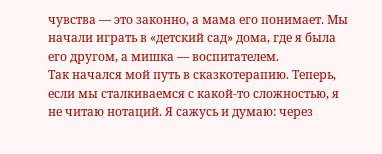чувства — это законно, а мама его понимает. Мы начали играть в «детский сад» дома, где я была его другом, а мишка — воспитателем.
Так начался мой путь в сказкотерапию. Теперь, если мы сталкиваемся с какой-то сложностью, я не читаю нотаций. Я сажусь и думаю: через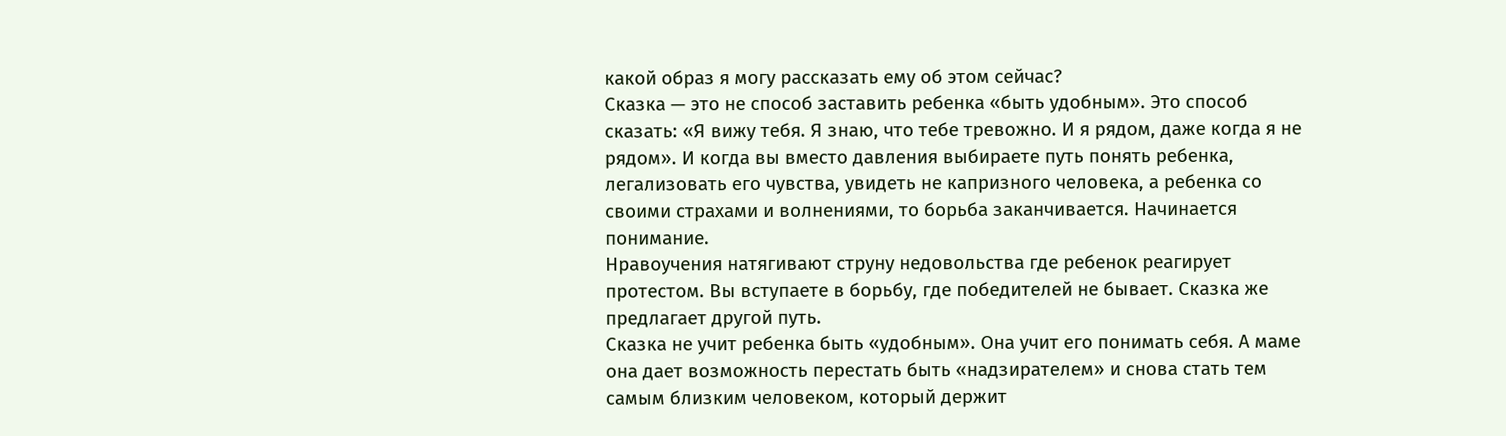какой образ я могу рассказать ему об этом сейчас?
Сказка — это не способ заставить ребенка «быть удобным». Это способ сказать: «Я вижу тебя. Я знаю, что тебе тревожно. И я рядом, даже когда я не рядом». И когда вы вместо давления выбираете путь понять ребенка, легализовать его чувства, увидеть не капризного человека, а ребенка со своими страхами и волнениями, то борьба заканчивается. Начинается понимание.
Нравоучения натягивают струну недовольства где ребенок реагирует протестом. Вы вступаете в борьбу, где победителей не бывает. Сказка же предлагает другой путь.
Сказка не учит ребенка быть «удобным». Она учит его понимать себя. А маме она дает возможность перестать быть «надзирателем» и снова стать тем самым близким человеком, который держит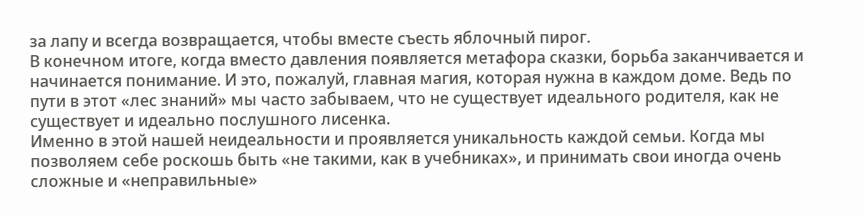за лапу и всегда возвращается, чтобы вместе съесть яблочный пирог.
В конечном итоге, когда вместо давления появляется метафора сказки, борьба заканчивается и начинается понимание. И это, пожалуй, главная магия, которая нужна в каждом доме. Ведь по пути в этот «лес знаний» мы часто забываем, что не существует идеального родителя, как не существует и идеально послушного лисенка.
Именно в этой нашей неидеальности и проявляется уникальность каждой семьи. Когда мы позволяем себе роскошь быть «не такими, как в учебниках», и принимать свои иногда очень сложные и «неправильные»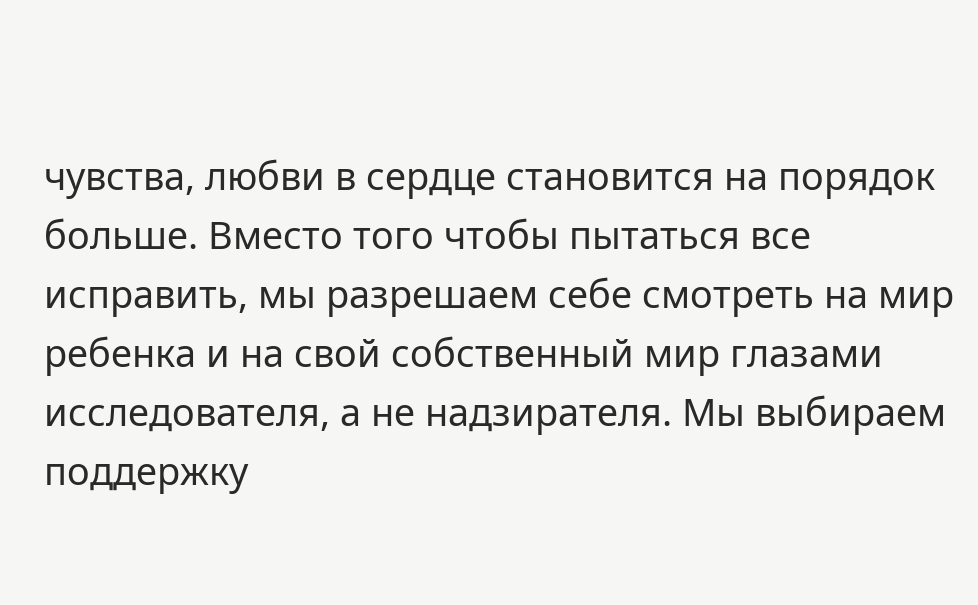чувства, любви в сердце становится на порядок больше. Вместо того чтобы пытаться все исправить, мы разрешаем себе смотреть на мир ребенка и на свой собственный мир глазами исследователя, а не надзирателя. Мы выбираем поддержку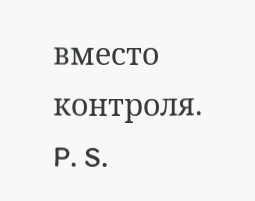вместо контроля.
P. S.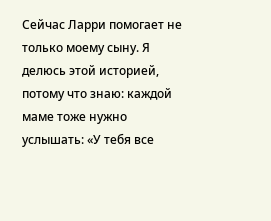Сейчас Ларри помогает не только моему сыну. Я делюсь этой историей, потому что знаю: каждой маме тоже нужно услышать: «У тебя все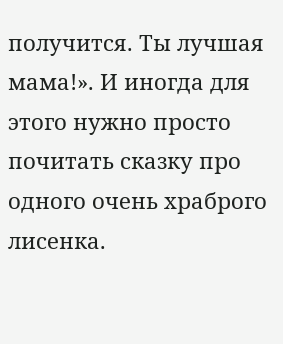получится. Ты лучшая мама!». И иногда для этого нужно просто почитать сказку про одного очень храброго лисенка.